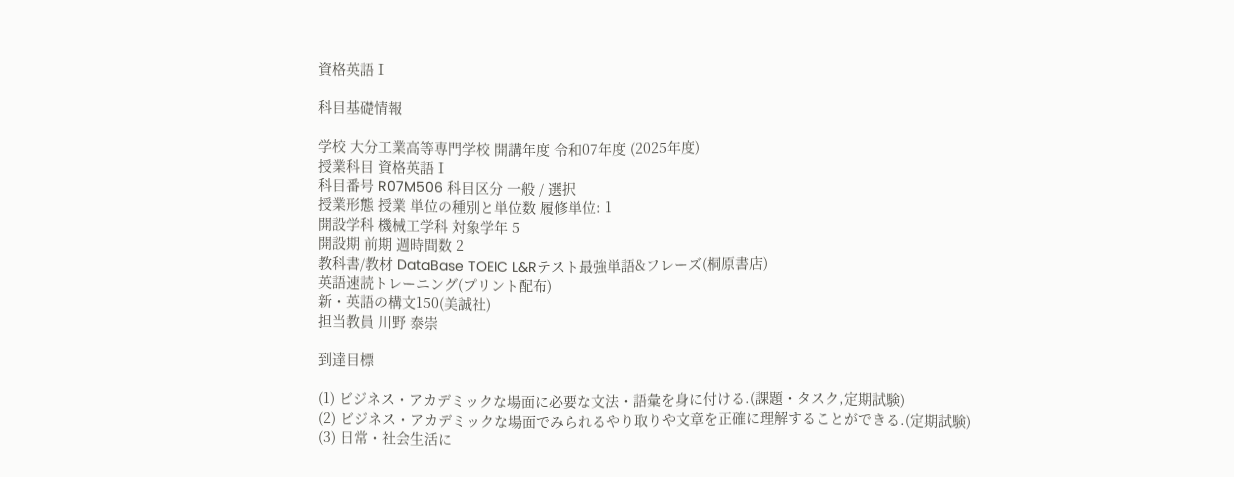資格英語Ⅰ

科目基礎情報

学校 大分工業高等専門学校 開講年度 令和07年度 (2025年度)
授業科目 資格英語Ⅰ
科目番号 R07M506 科目区分 一般 / 選択
授業形態 授業 単位の種別と単位数 履修単位: 1
開設学科 機械工学科 対象学年 5
開設期 前期 週時間数 2
教科書/教材 DataBase TOEIC L&Rテスト最強単語&フレーズ(桐原書店)
英語速読トレーニング(プリント配布)
新・英語の構文150(美誠社)
担当教員 川野 泰崇

到達目標

(1) ビジネス・アカデミックな場面に必要な文法・語彙を身に付ける.(課題・タスク,定期試験)
(2) ビジネス・アカデミックな場面でみられるやり取りや文章を正確に理解することができる.(定期試験)
(3) 日常・社会生活に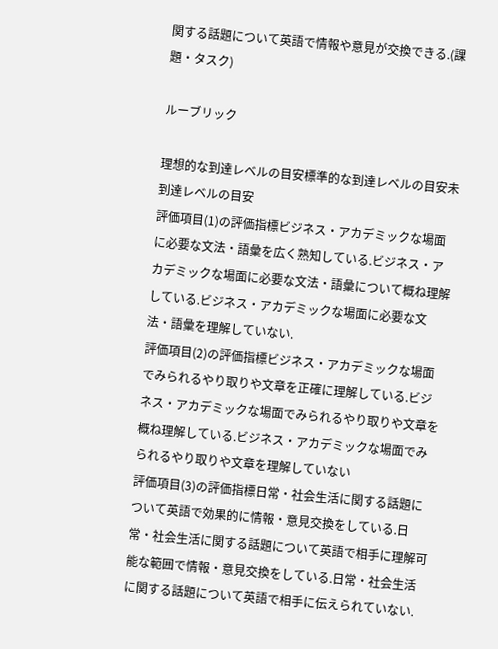関する話題について英語で情報や意見が交換できる.(課題・タスク)

ルーブリック

理想的な到達レベルの目安標準的な到達レベルの目安未到達レベルの目安
評価項目(1)の評価指標ビジネス・アカデミックな場面に必要な文法・語彙を広く熟知している.ビジネス・アカデミックな場面に必要な文法・語彙について概ね理解している.ビジネス・アカデミックな場面に必要な文法・語彙を理解していない.
評価項目(2)の評価指標ビジネス・アカデミックな場面でみられるやり取りや文章を正確に理解している.ビジネス・アカデミックな場面でみられるやり取りや文章を概ね理解している.ビジネス・アカデミックな場面でみられるやり取りや文章を理解していない
評価項目(3)の評価指標日常・社会生活に関する話題について英語で効果的に情報・意見交換をしている.日常・社会生活に関する話題について英語で相手に理解可能な範囲で情報・意見交換をしている.日常・社会生活に関する話題について英語で相手に伝えられていない.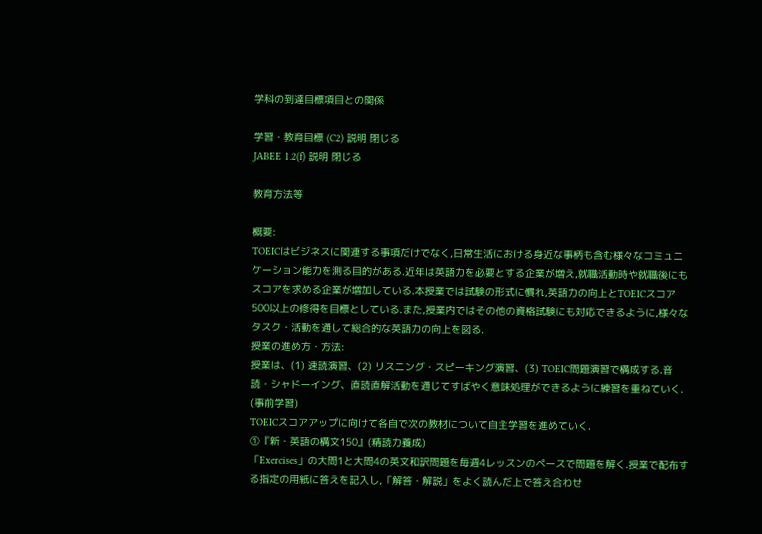学科の到達目標項目との関係

学習・教育目標 (C2) 説明 閉じる
JABEE 1.2(f) 説明 閉じる

教育方法等

概要:
TOEICはビジネスに関連する事項だけでなく,日常生活における身近な事柄も含む様々なコミュニケーション能力を測る目的がある.近年は英語力を必要とする企業が増え,就職活動時や就職後にもスコアを求める企業が増加している.本授業では試験の形式に慣れ,英語力の向上とTOEICスコア500以上の修得を目標としている.また,授業内ではその他の資格試験にも対応できるように,様々なタスク・活動を通して総合的な英語力の向上を図る.
授業の進め方・方法:
授業は、(1) 速読演習、(2) リスニング・スピーキング演習、(3) TOEIC問題演習で構成する.音読・シャドーイング、直読直解活動を通じてすばやく意味処理ができるように練習を重ねていく.
(事前学習)
TOEICスコアアップに向けて各自で次の教材について自主学習を進めていく.
①『新・英語の構文150』(精読力養成)
「Exercises」の大問1と大問4の英文和訳問題を毎週4レッスンのペースで問題を解く.授業で配布する指定の用紙に答えを記入し,「解答・解説」をよく読んだ上で答え合わせ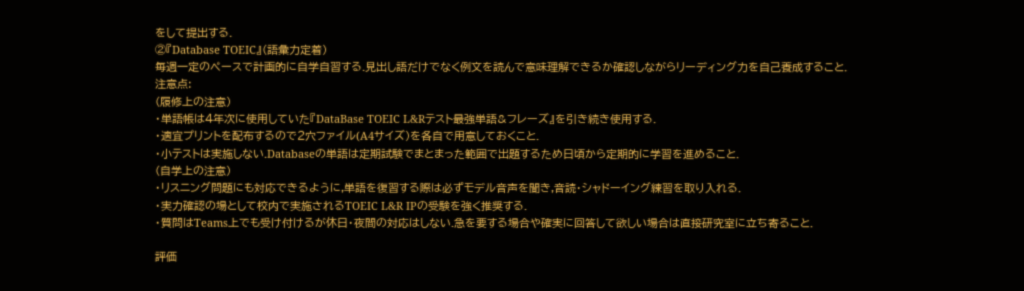をして提出する.
②『Database TOEIC』(語彙力定着)
毎週一定のペースで計画的に自学自習する.見出し語だけでなく例文を読んで意味理解できるか確認しながらリーディング力を自己養成すること.
注意点:
(履修上の注意)
・単語帳は4年次に使用していた『DataBase TOEIC L&Rテスト最強単語&フレーズ』を引き続き使用する.
・適宜プリントを配布するので2穴ファイル(A4サイズ)を各自で用意しておくこと.
・小テストは実施しない.Databaseの単語は定期試験でまとまった範囲で出題するため日頃から定期的に学習を進めること.
(自学上の注意)
・リスニング問題にも対応できるように,単語を復習する際は必ずモデル音声を聞き,音読・シャドーイング練習を取り入れる.
・実力確認の場として校内で実施されるTOEIC L&R IPの受験を強く推奨する.
・質問はTeams上でも受け付けるが休日・夜間の対応はしない.急を要する場合や確実に回答して欲しい場合は直接研究室に立ち寄ること.

評価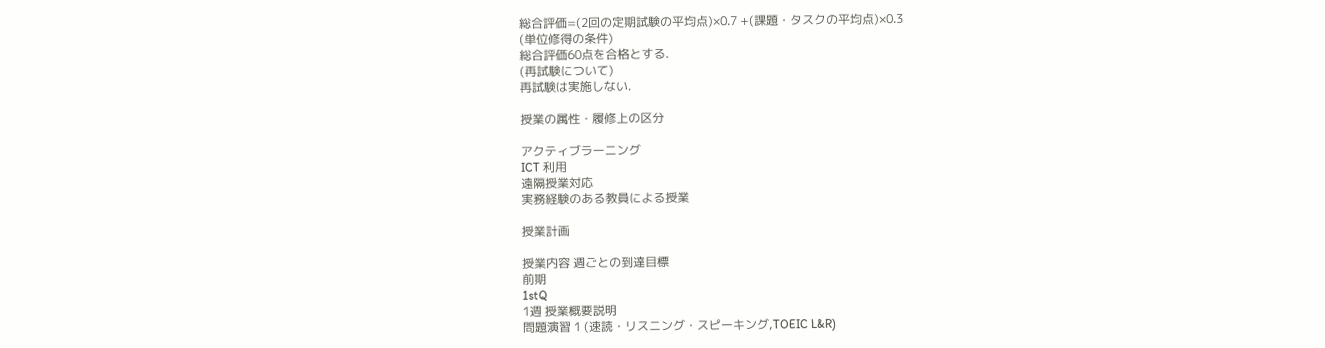総合評価=(2回の定期試験の平均点)×0.7 +(課題・タスクの平均点)×0.3
(単位修得の条件)
総合評価60点を合格とする.
(再試験について)
再試験は実施しない.

授業の属性・履修上の区分

アクティブラーニング
ICT 利用
遠隔授業対応
実務経験のある教員による授業

授業計画

授業内容 週ごとの到達目標
前期
1stQ
1週 授業概要説明
問題演習 1 (速読・リスニング・スピーキング,TOEIC L&R)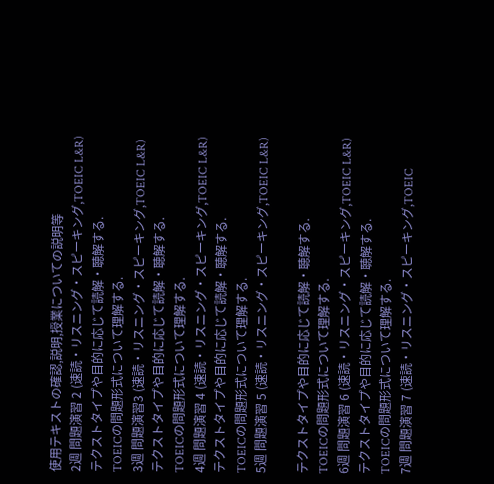使用テキストの確認,説明,授業についての説明等
2週 問題演習 2 (速読・リスニング・スピーキング,TOEIC L&R)
テクストタイプや目的に応じて読解・聴解する.
TOEICの問題形式について理解する.
3週 問題演習3 (速読・リスニング・スピーキング,TOEIC L&R)
テクストタイプや目的に応じて読解・聴解する.
TOEICの問題形式について理解する.
4週 問題演習 4 (速読・リスニング・スピーキング,TOEIC L&R)
テクストタイプや目的に応じて読解・聴解する.
TOEICの問題形式について理解する.
5週 問題演習 5 (速読・リスニング・スピーキング,TOEIC L&R)

テクストタイプや目的に応じて読解・聴解する.
TOEICの問題形式について理解する.
6週 問題演習 6 (速読・リスニング・スピーキング,TOEIC L&R)
テクストタイプや目的に応じて読解・聴解する.
TOEICの問題形式について理解する.
7週 問題演習 7 (速読・リスニング・スピーキング,TOEIC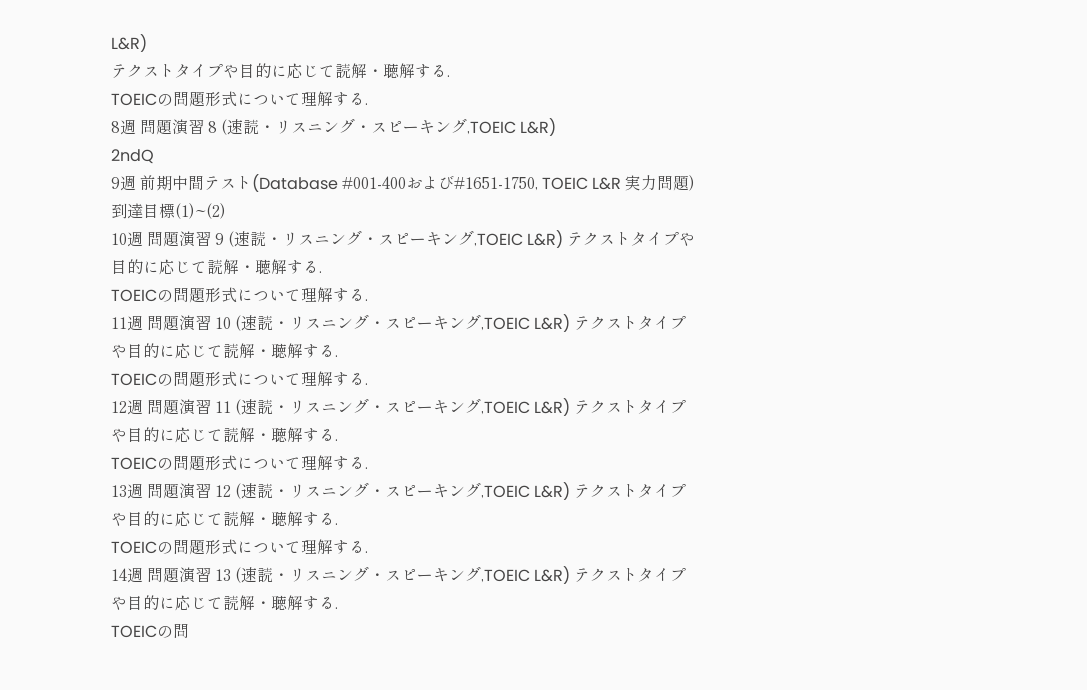L&R)
テクストタイプや目的に応じて読解・聴解する.
TOEICの問題形式について理解する.
8週 問題演習 8 (速読・リスニング・スピーキング,TOEIC L&R)
2ndQ
9週 前期中間テスト(Database #001-400および#1651-1750, TOEIC L&R 実力問題) 到達目標(1)~(2)
10週 問題演習 9 (速読・リスニング・スピーキング,TOEIC L&R) テクストタイプや目的に応じて読解・聴解する.
TOEICの問題形式について理解する.
11週 問題演習 10 (速読・リスニング・スピーキング,TOEIC L&R) テクストタイプや目的に応じて読解・聴解する.
TOEICの問題形式について理解する.
12週 問題演習 11 (速読・リスニング・スピーキング,TOEIC L&R) テクストタイプや目的に応じて読解・聴解する.
TOEICの問題形式について理解する.
13週 問題演習 12 (速読・リスニング・スピーキング,TOEIC L&R) テクストタイプや目的に応じて読解・聴解する.
TOEICの問題形式について理解する.
14週 問題演習 13 (速読・リスニング・スピーキング,TOEIC L&R) テクストタイプや目的に応じて読解・聴解する.
TOEICの問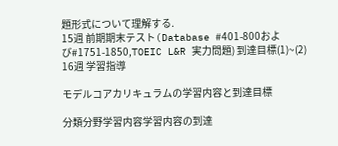題形式について理解する.
15週 前期期末テスト(Database #401-800および#1751-1850,TOEIC L&R 実力問題) 到達目標(1)~(2)
16週 学習指導

モデルコアカリキュラムの学習内容と到達目標

分類分野学習内容学習内容の到達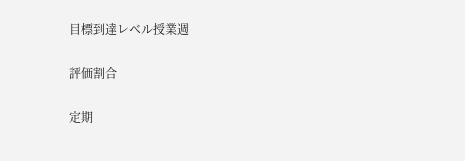目標到達レベル授業週

評価割合

定期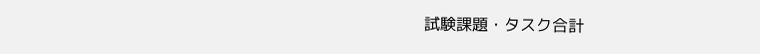試験課題・タスク合計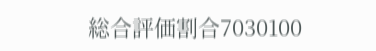総合評価割合7030100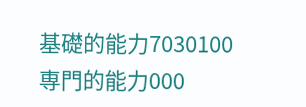基礎的能力7030100
専門的能力000